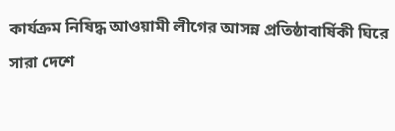কার্যক্রম নিষিদ্ধ আওয়ামী লীগের আসন্ন প্রতিষ্ঠাবার্ষিকী ঘিরে সারা দেশে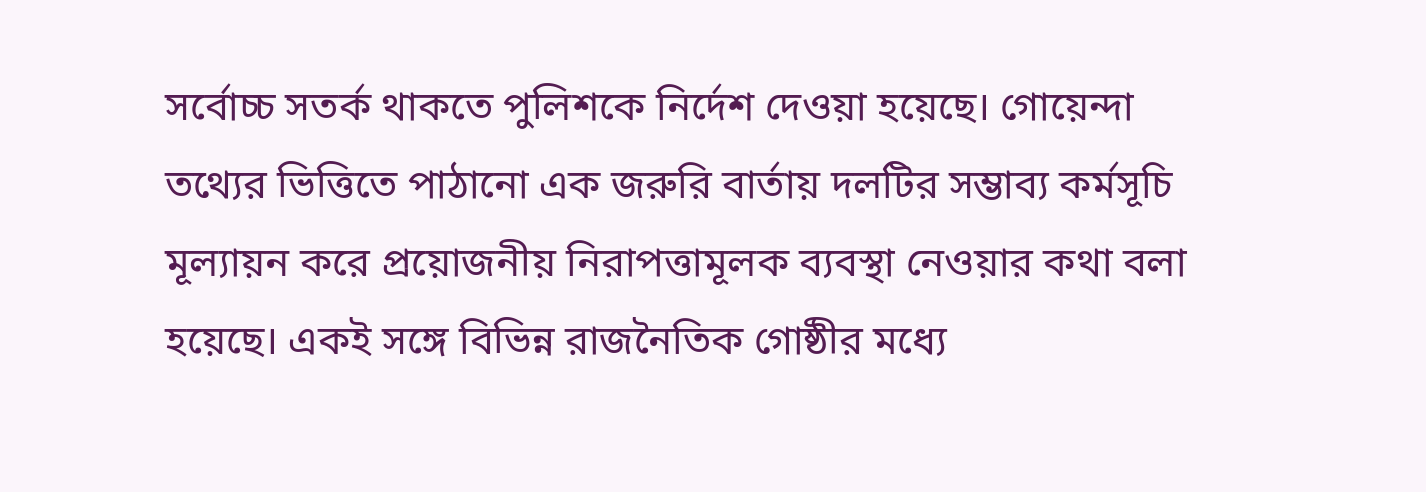সর্বোচ্চ সতর্ক থাকতে পুলিশকে নির্দেশ দেওয়া হয়েছে। গোয়েন্দা তথ্যের ভিত্তিতে পাঠানো এক জরুরি বার্তায় দলটির সম্ভাব্য কর্মসূচি মূল্যায়ন করে প্রয়োজনীয় নিরাপত্তামূলক ব্যবস্থা নেওয়ার কথা বলা হয়েছে। একই সঙ্গে বিভিন্ন রাজনৈতিক গোষ্ঠীর মধ্যে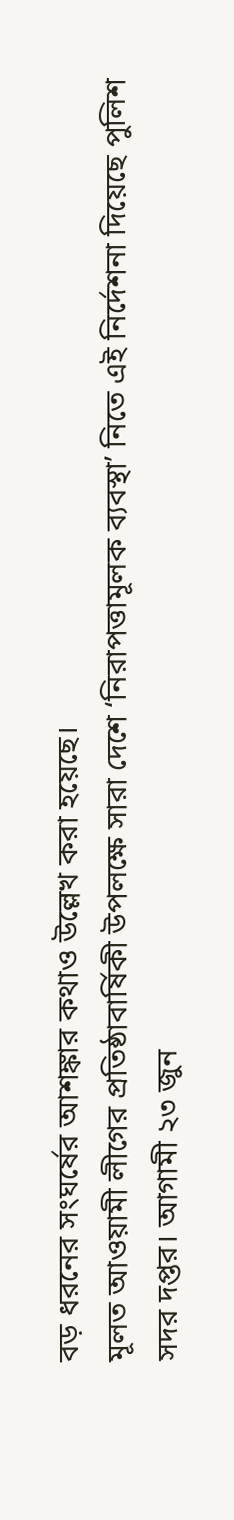বড় ধরনের সংঘর্ষের আশঙ্কার কথাও উল্লেখ করা হয়েছে।
মূলত আওয়ামী লীগের প্রতিষ্ঠাবার্ষিকী উপলক্ষে সারা দেশে ‘নিরাপত্তামূলক ব্যবস্থা’ নিতে এই নির্দেশনা দিয়েছে পুলিশ সদর দপ্তর। আগামী ২৩ জুন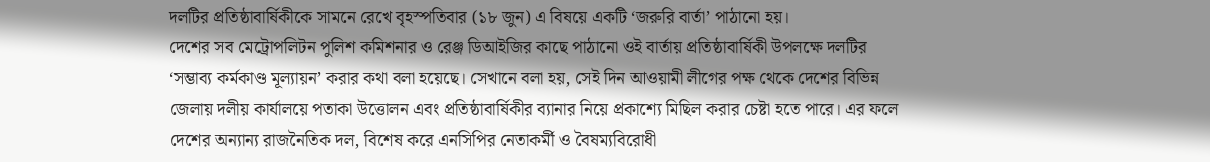দলটির প্রতিষ্ঠাবার্ষিকীকে সামনে রেখে বৃহস্পতিবার (১৮ জুন) এ বিষয়ে একটি ‘জরুরি বার্তা’ পাঠানো হয়।
দেশের সব মেট্রোপলিটন পুলিশ কমিশনার ও রেঞ্জ ডিআইজির কাছে পাঠানো ওই বার্তায় প্রতিষ্ঠাবার্ষিকী উপলক্ষে দলটির ‘সম্ভাব্য কর্মকাণ্ড মূল্যায়ন’ করার কথা বলা হয়েছে। সেখানে বলা হয়, সেই দিন আওয়ামী লীগের পক্ষ থেকে দেশের বিভিন্ন জেলায় দলীয় কার্যালয়ে পতাকা উত্তোলন এবং প্রতিষ্ঠাবার্ষিকীর ব্যানার নিয়ে প্রকাশ্যে মিছিল করার চেষ্টা হতে পারে। এর ফলে দেশের অন্যান্য রাজনৈতিক দল, বিশেষ করে এনসিপির নেতাকর্মী ও বৈষম্যবিরোধী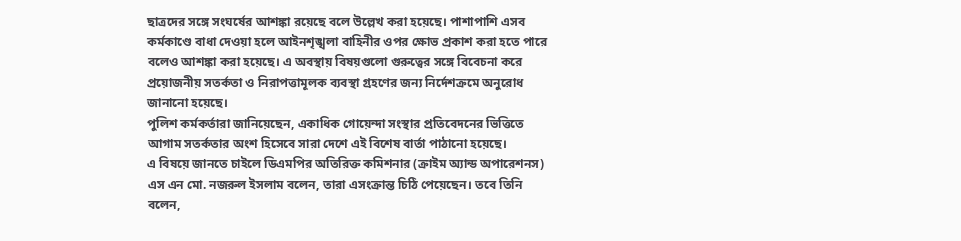ছাত্রদের সঙ্গে সংঘর্ষের আশঙ্কা রয়েছে বলে উল্লেখ করা হয়েছে। পাশাপাশি এসব কর্মকাণ্ডে বাধা দেওয়া হলে আইনশৃঙ্খলা বাহিনীর ওপর ক্ষোভ প্রকাশ করা হতে পারে বলেও আশঙ্কা করা হয়েছে। এ অবস্থায় বিষয়গুলো গুরুত্বের সঙ্গে বিবেচনা করে প্রয়োজনীয় সতর্কতা ও নিরাপত্তামূলক ব্যবস্থা গ্রহণের জন্য নির্দেশক্রমে অনুরোধ জানানো হয়েছে।
পুলিশ কর্মকর্তারা জানিয়েছেন, একাধিক গোয়েন্দা সংস্থার প্রতিবেদনের ভিত্তিতে আগাম সতর্কতার অংশ হিসেবে সারা দেশে এই বিশেষ বার্তা পাঠানো হয়েছে।
এ বিষয়ে জানতে চাইলে ডিএমপির অতিরিক্ত কমিশনার (ক্রাইম অ্যান্ড অপারেশনস) এস এন মো. নজরুল ইসলাম বলেন, তারা এসংক্রান্ত চিঠি পেয়েছেন। তবে তিনি বলেন,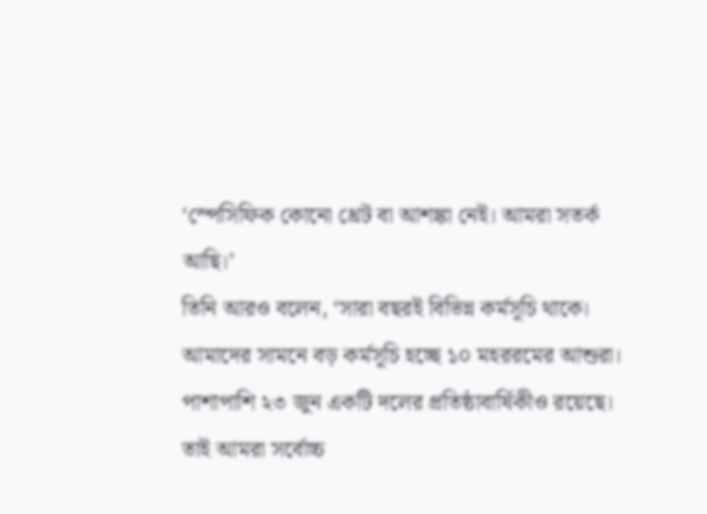‘স্পেসিফিক কোনো থ্রেট বা আশঙ্কা নেই। আমরা সতর্ক আছি।’
তিনি আরও বলেন, ‘সারা বছরই বিভিন্ন কর্মসূচি থাকে। আমাদের সামনে বড় কর্মসূচি হচ্ছে ১০ মহররমের আশুরা। পাশাপাশি ২৩ জুন একটি দলের প্রতিষ্ঠাবার্ষিকীও রয়েছে। তাই আমরা সর্বোচ্চ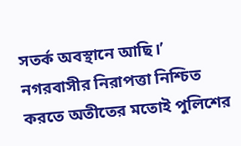সতর্ক অবস্থানে আছি।’
নগরবাসীর নিরাপত্তা নিশ্চিত করতে অতীতের মতোই পুলিশের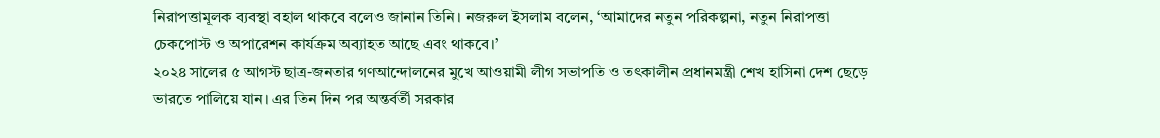নিরাপত্তামূলক ব্যবস্থা বহাল থাকবে বলেও জানান তিনি। নজরুল ইসলাম বলেন, ‘আমাদের নতুন পরিকল্পনা, নতুন নিরাপত্তা চেকপোস্ট ও অপারেশন কার্যক্রম অব্যাহত আছে এবং থাকবে।’
২০২৪ সালের ৫ আগস্ট ছাত্র-জনতার গণআন্দোলনের মুখে আওয়ামী লীগ সভাপতি ও তৎকালীন প্রধানমন্ত্রী শেখ হাসিনা দেশ ছেড়ে ভারতে পালিয়ে যান। এর তিন দিন পর অন্তর্বর্তী সরকার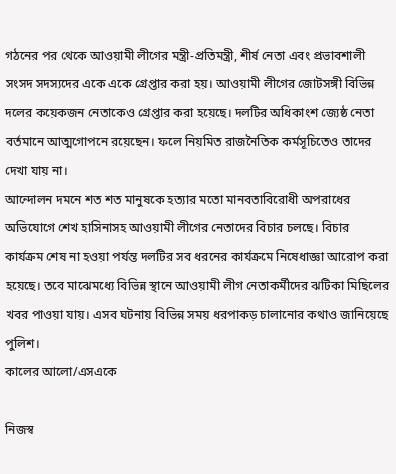গঠনের পর থেকে আওয়ামী লীগের মন্ত্রী-প্রতিমন্ত্রী, শীর্ষ নেতা এবং প্রভাবশালী সংসদ সদস্যদের একে একে গ্রেপ্তার করা হয়। আওয়ামী লীগের জোটসঙ্গী বিভিন্ন দলের কয়েকজন নেতাকেও গ্রেপ্তার করা হয়েছে। দলটির অধিকাংশ জ্যেষ্ঠ নেতা বর্তমানে আত্মগোপনে রয়েছেন। ফলে নিয়মিত রাজনৈতিক কর্মসূচিতেও তাদের দেখা যায় না।
আন্দোলন দমনে শত শত মানুষকে হত্যার মতো মানবতাবিরোধী অপরাধের অভিযোগে শেখ হাসিনাসহ আওয়ামী লীগের নেতাদের বিচার চলছে। বিচার কার্যক্রম শেষ না হওয়া পর্যন্ত দলটির সব ধরনের কার্যক্রমে নিষেধাজ্ঞা আরোপ করা হয়েছে। তবে মাঝেমধ্যে বিভিন্ন স্থানে আওয়ামী লীগ নেতাকর্মীদের ঝটিকা মিছিলের খবর পাওয়া যায়। এসব ঘটনায় বিভিন্ন সময় ধরপাকড় চালানোর কথাও জানিয়েছে পুলিশ।
কালের আলো/এসএকে

নিজস্ব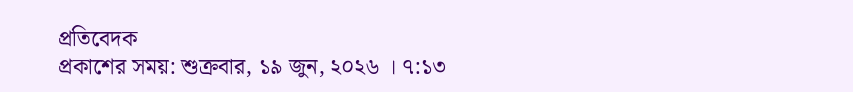প্রতিবেদক
প্রকাশের সময়: শুক্রবার, ১৯ জুন, ২০২৬ । ৭:১৩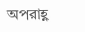অপরাহ্ণ